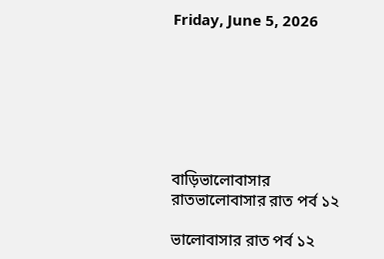Friday, June 5, 2026







বাড়িভালোবাসার রাতভালোবাসার রাত পর্ব ১২

ভালোবাসার রাত পর্ব ১২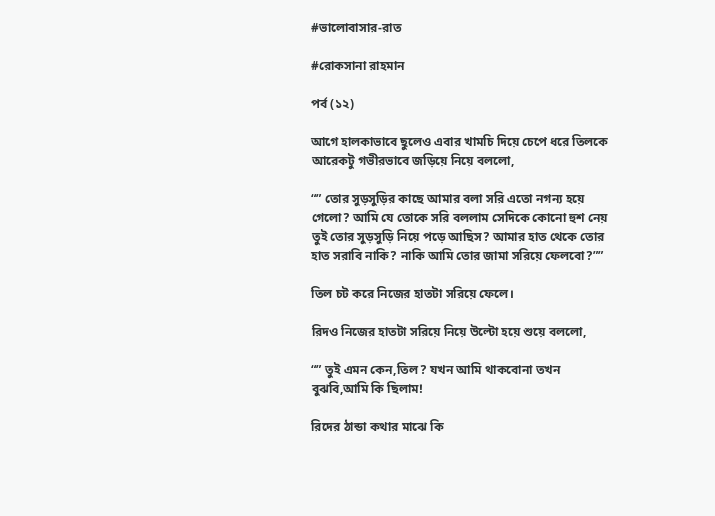#ভালোবাসার-রাত

#রোকসানা রাহমান

পর্ব (১২)

আগে হালকাভাবে ছুলেও এবার খামচি দিয়ে চেপে ধরে তিলকে আরেকটু গভীরভাবে জড়িয়ে নিয়ে বললো,

“” তোর সুড়সুড়ির কাছে আমার বলা সরি এতো নগন্য হয়ে গেলো? আমি যে তোকে সরি বললাম সেদিকে কোনো হুশ নেয় তুই তোর সুড়সুড়ি নিয়ে পড়ে আছিস? আমার হাত থেকে তোর হাত সরাবি নাকি? নাকি আমি তোর জামা সরিয়ে ফেলবো?””

তিল চট করে নিজের হাতটা সরিয়ে ফেলে।

রিদও নিজের হাতটা সরিয়ে নিয়ে উল্টো হয়ে শুয়ে বললো,

“” তুই এমন কেন,তিল? যখন আমি থাকবোনা তখন বুঝবি,আমি কি ছিলাম!

রিদের ঠান্ডা কথার মাঝে কি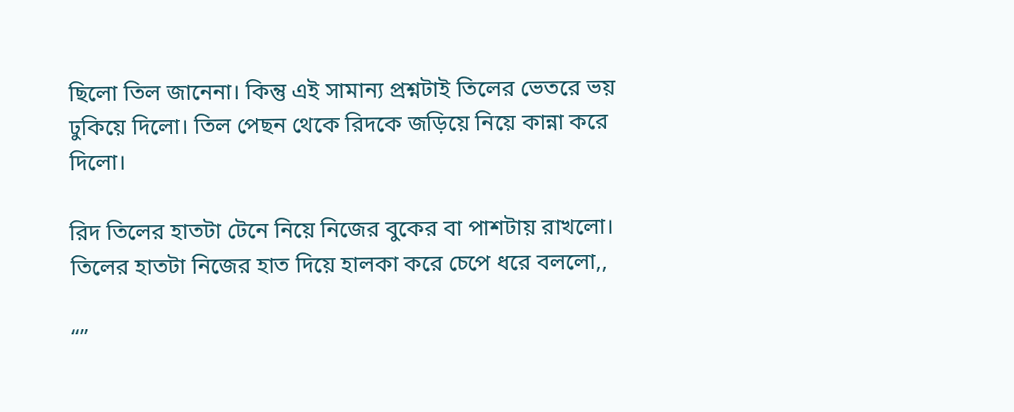ছিলো তিল জানেনা। কিন্তু এই সামান্য প্রশ্নটাই তিলের ভেতরে ভয় ঢুকিয়ে দিলো। তিল পেছন থেকে রিদকে জড়িয়ে নিয়ে কান্না করে দিলো।

রিদ তিলের হাতটা টেনে নিয়ে নিজের বুকের বা পাশটায় রাখলো। তিলের হাতটা নিজের হাত দিয়ে হালকা করে চেপে ধরে বললো,,

“”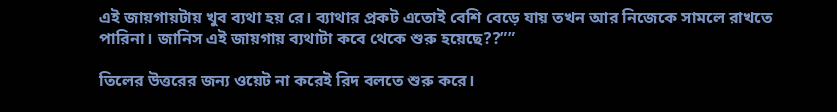এই জায়গায়টায় খুব ব্যথা হয় রে। ব্যাথার প্রকট এতোই বেশি বেড়ে যায় তখন আর নিজেকে সামলে রাখতে পারিনা। জানিস এই জায়গায় ব্যথাটা কবে থেকে শুরু হয়েছে??””

তিলের উত্তরের জন্য ওয়েট না করেই রিদ বলতে শুরু করে।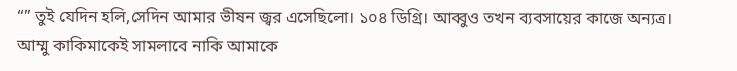“” তুই যেদিন হলি,সেদিন আমার ভীষন জ্বর এসেছিলো। ১০৪ ডিগ্রি। আব্বুও তখন ব্যবসায়ের কাজে অন্যত্র। আম্মু কাকিমাকেই সামলাবে নাকি আমাকে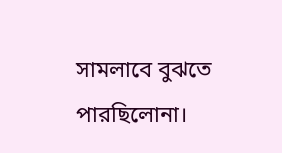সামলাবে বুঝতে পারছিলোনা।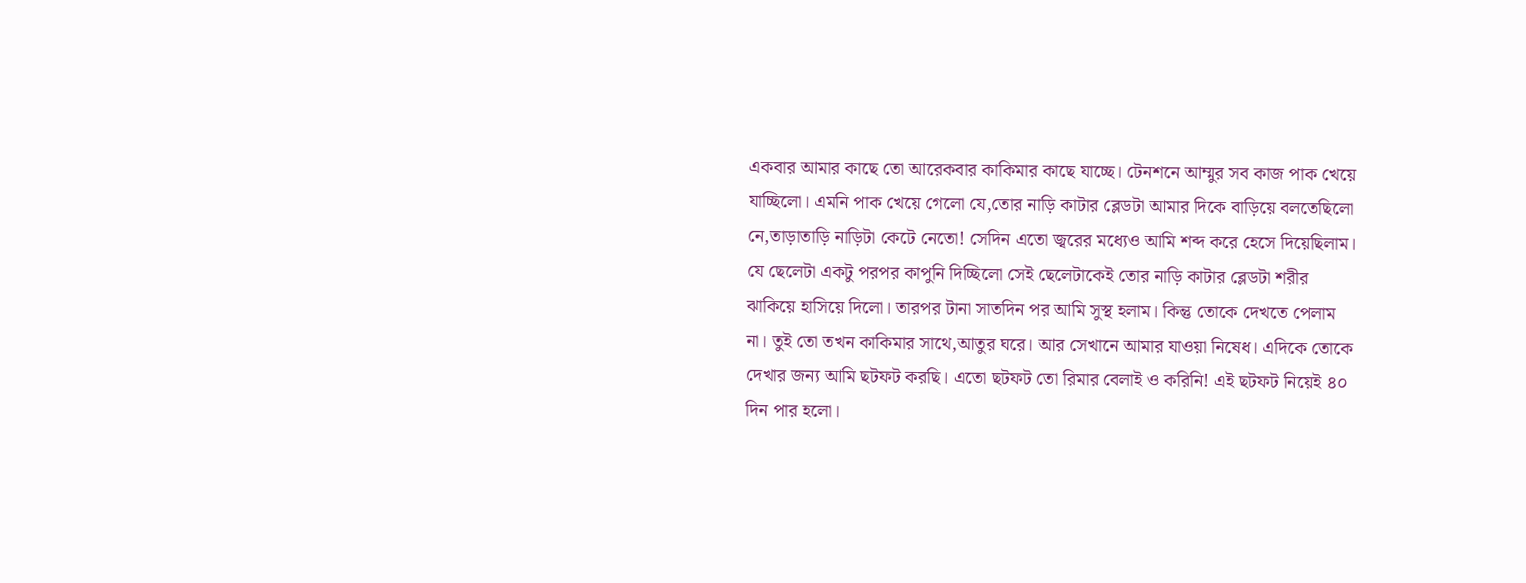একবার আমার কাছে তো আরেকবার কাকিমার কাছে যাচ্ছে। টেনশনে আম্মুর সব কাজ পাক খেয়ে যাচ্ছিলো। এমনি পাক খেয়ে গেলো যে,তোর নাড়ি কাটার ব্লেডটা আমার দিকে বাড়িয়ে বলতেছিলো নে,তাড়াতাড়ি নাড়িটা কেটে নেতো! সেদিন এতো জ্বরের মধ্যেও আমি শব্দ করে হেসে দিয়েছিলাম। যে ছেলেটা একটু পরপর কাপুনি দিচ্ছিলো সেই ছেলেটাকেই তোর নাড়ি কাটার ব্লেডটা শরীর ঝাকিয়ে হাসিয়ে দিলো। তারপর টানা সাতদিন পর আমি সুস্থ হলাম। কিন্তু তোকে দেখতে পেলাম না। তুই তো তখন কাকিমার সাথে,আতুর ঘরে। আর সেখানে আমার যাওয়া নিষেধ। এদিকে তোকে দেখার জন্য আমি ছটফট করছি। এতো ছটফট তো রিমার বেলাই ও করিনি! এই ছটফট নিয়েই ৪০ দিন পার হলো।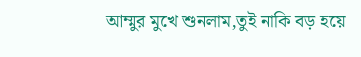আম্মুর মুখে শুনলাম,তুই নাকি বড় হয়ে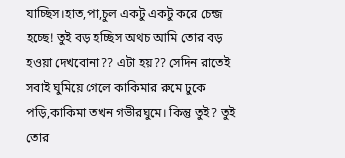যাচ্ছিস।হাত,পা,চুল একটু একটু করে চেন্জ হচ্ছে! তুই বড় হচ্ছিস অথচ আমি তোর বড় হওয়া দেখবোনা?? এটা হয়?? সেদিন রাতেই সবাই ঘুমিয়ে গেলে কাকিমার রুমে ঢুকে পড়ি,কাকিমা তখন গভীরঘুমে। কিন্তু তুই? তুই তোর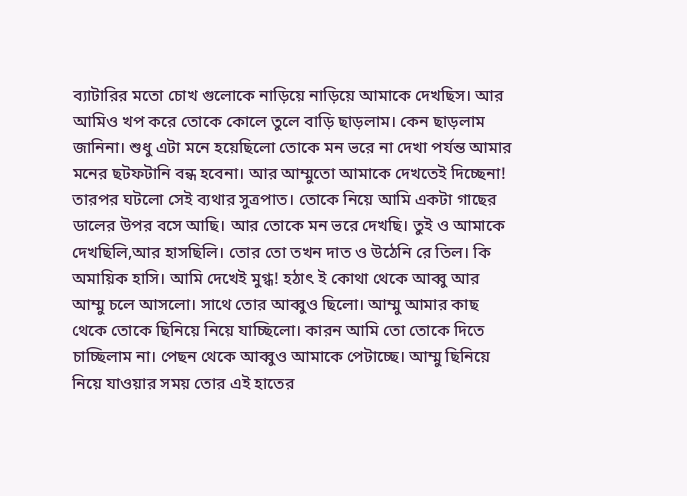ব্যাটারির মতো চোখ গুলোকে নাড়িয়ে নাড়িয়ে আমাকে দেখছিস। আর আমিও খপ করে তোকে কোলে তুলে বাড়ি ছাড়লাম। কেন ছাড়লাম জানিনা। শুধু এটা মনে হয়েছিলো তোকে মন ভরে না দেখা পর্যন্ত আমার মনের ছটফটানি বন্ধ হবেনা। আর আম্মুতো আমাকে দেখতেই দিচ্ছেনা! তারপর ঘটলো সেই ব্যথার সুত্রপাত। তোকে নিয়ে আমি একটা গাছের ডালের উপর বসে আছি। আর তোকে মন ভরে দেখছি। তুই ও আমাকে দেখছিলি,আর হাসছিলি। তোর তো তখন দাত ও উঠেনি রে তিল। কি অমায়িক হাসি। আমি দেখেই মুগ্ধ! হঠাৎ ই কোথা থেকে আব্বু আর আম্মু চলে আসলো। সাথে তোর আব্বুও ছিলো। আম্মু আমার কাছ থেকে তোকে ছিনিয়ে নিয়ে যাচ্ছিলো। কারন আমি তো তোকে দিতে চাচ্ছিলাম না। পেছন থেকে আব্বুও আমাকে পেটাচ্ছে। আম্মু ছিনিয়ে নিয়ে যাওয়ার সময় তোর এই হাতের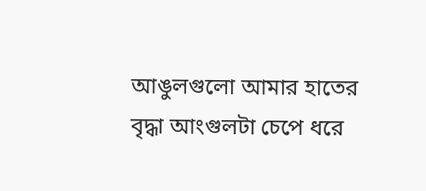আঙুলগুলো আমার হাতের বৃদ্ধা আংগুলটা চেপে ধরে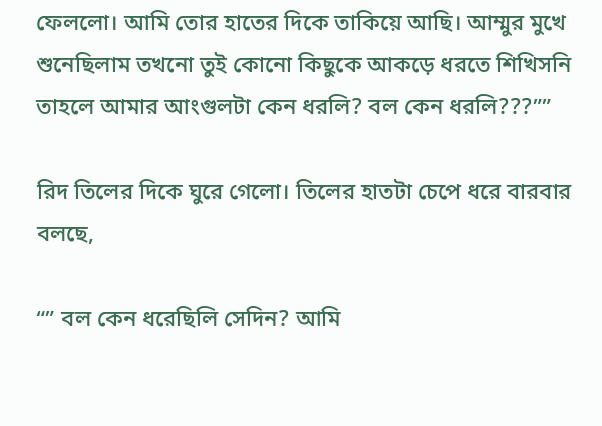ফেললো। আমি তোর হাতের দিকে তাকিয়ে আছি। আম্মুর মুখে শুনেছিলাম তখনো তুই কোনো কিছুকে আকড়ে ধরতে শিখিসনি তাহলে আমার আংগুলটা কেন ধরলি? বল কেন ধরলি???””

রিদ তিলের দিকে ঘুরে গেলো। তিলের হাতটা চেপে ধরে বারবার বলছে,

“” বল কেন ধরেছিলি সেদিন? আমি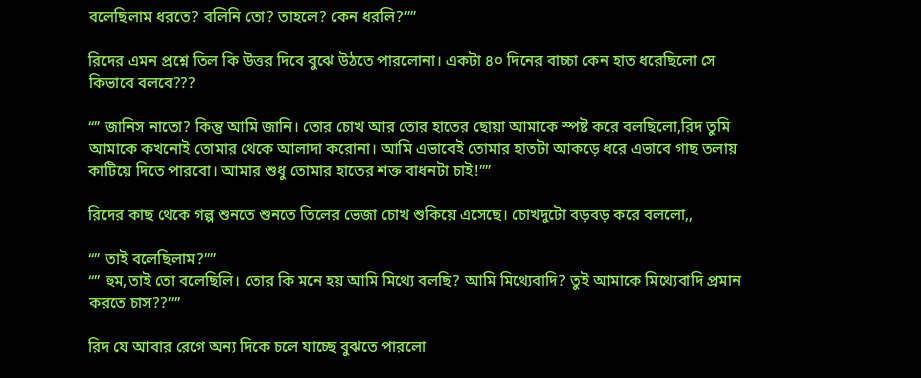বলেছিলাম ধরতে? বলিনি তো? তাহলে? কেন ধরলি?””

রিদের এমন প্রশ্নে তিল কি উত্তর দিবে বুঝে উঠতে পারলোনা। একটা ৪০ দিনের বাচ্চা কেন হাত ধরেছিলো সে কিভাবে বলবে???

“” জানিস নাতো? কিন্তু আমি জানি। তোর চোখ আর তোর হাতের ছোয়া আমাকে স্পষ্ট করে বলছিলো,রিদ তুমি আমাকে কখনোই তোমার থেকে আলাদা করোনা। আমি এভাবেই তোমার হাতটা আকড়ে ধরে এভাবে গাছ তলায় কাটিয়ে দিতে পারবো। আমার শুধু তোমার হাতের শক্ত বাধনটা চাই!””

রিদের কাছ থেকে গল্প শুনতে শুনতে তিলের ভেজা চোখ শুকিয়ে এসেছে। চোখদুটো বড়বড় করে বললো,,

“” তাই বলেছিলাম?””
“” হুম,তাই তো বলেছিলি। তোর কি মনে হয় আমি মিথ্যে বলছি? আমি মিথ্যেবাদি? তুই আমাকে মিথ্যেবাদি প্রমান করতে চাস??””

রিদ যে আবার রেগে অন্য দিকে চলে যাচ্ছে বুঝতে পারলো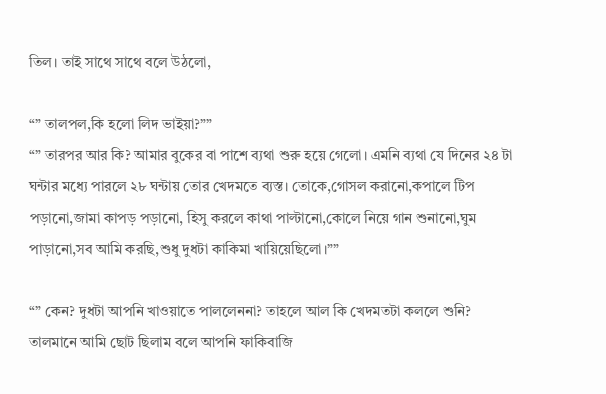তিল। তাই সাথে সাথে বলে উঠলো,

“” তালপল,কি হলো লিদ ভাইয়া?””
“” তারপর আর কি? আমার বুকের বা পাশে ব্যথা শুরু হয়ে গেলো। এমনি ব্যথা যে দিনের ২৪ টা ঘন্টার মধ্যে পারলে ২৮ ঘন্টায় তোর খেদমতে ব্যস্ত। তোকে,গোসল করানো,কপালে টিপ পড়ানো,জামা কাপড় পড়ানো, হিসু করলে কাথা পাল্টানো,কোলে নিয়ে গান শুনানো,ঘুম পাড়ানো,সব আমি করছি,শুধু দুধটা কাকিমা খায়িয়েছিলো।””

“” কেন? দুধটা আপনি খাওয়াতে পাললেননা? তাহলে আল কি খেদমতটা কললে শুনি? তালমানে আমি ছোট ছিলাম বলে আপনি ফাকিবাজি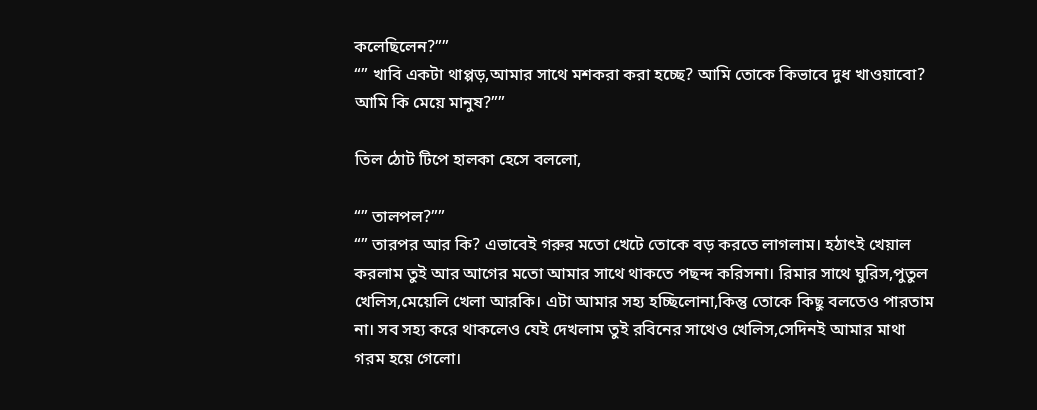কলেছিলেন?””
“” খাবি একটা থাপ্পড়,আমার সাথে মশকরা করা হচ্ছে? আমি তোকে কিভাবে দুধ খাওয়াবো? আমি কি মেয়ে মানুষ?””

তিল ঠোট টিপে হালকা হেসে বললো,

“” তালপল?””
“” তারপর আর কি? এভাবেই গরুর মতো খেটে তোকে বড় করতে লাগলাম। হঠাৎই খেয়াল করলাম তুই আর আগের মতো আমার সাথে থাকতে পছন্দ করিসনা। রিমার সাথে ঘুরিস,পুতুল খেলিস,মেয়েলি খেলা আরকি। এটা আমার সহ্য হচ্ছিলোনা,কিন্তু তোকে কিছু বলতেও পারতাম না। সব সহ্য করে থাকলেও যেই দেখলাম তুই রবিনের সাথেও খেলিস,সেদিনই আমার মাথা গরম হয়ে গেলো।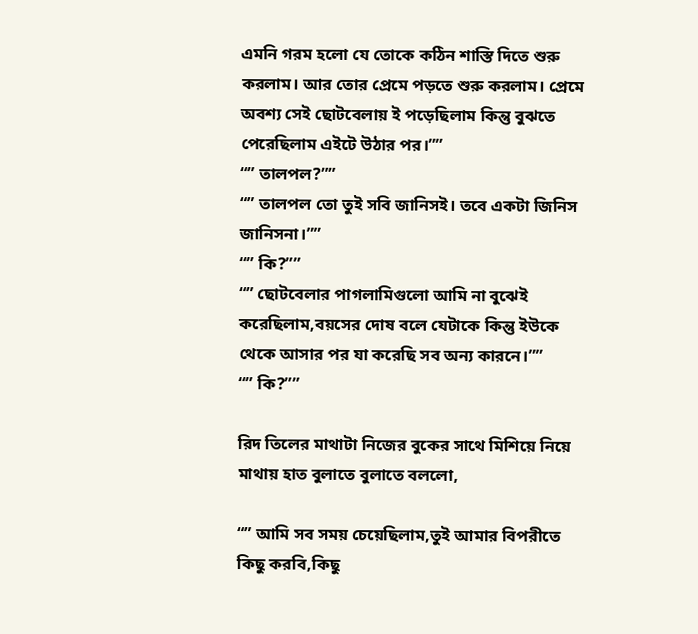এমনি গরম হলো যে তোকে কঠিন শাস্তি দিতে শুরু করলাম। আর তোর প্রেমে পড়তে শুরু করলাম। প্রেমে অবশ্য সেই ছোটবেলায় ই পড়েছিলাম কিন্তু বুঝতে পেরেছিলাম এইটে উঠার পর।””
“” তালপল?””
“” তালপল তো তুই সবি জানিসই। তবে একটা জিনিস জানিসনা।””
“” কি?””
“” ছোটবেলার পাগলামিগুলো আমি না বুঝেই করেছিলাম,বয়সের দোষ বলে যেটাকে কিন্তু ইউকে থেকে আসার পর যা করেছি সব অন্য কারনে।””
“” কি?””

রিদ তিলের মাথাটা নিজের বুকের সাথে মিশিয়ে নিয়ে মাথায় হাত বুলাতে বুলাতে বললো,

“” আমি সব সময় চেয়েছিলাম,তুই আমার বিপরীতে কিছু করবি,কিছু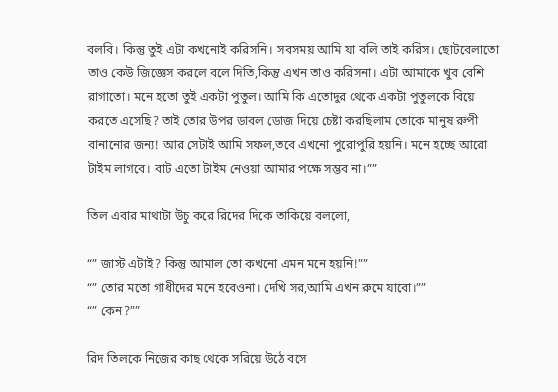বলবি। কিন্তু তুই এটা কখনোই করিসনি। সবসময় আমি যা বলি তাই করিস। ছোটবেলাতো তাও কেউ জিজ্ঞেস করলে বলে দিতি,কিন্তু এখন তাও করিসনা। এটা আমাকে খুব বেশি রাগাতো। মনে হতো তুই একটা পুতুল। আমি কি এতোদুর থেকে একটা পুতুলকে বিয়ে করতে এসেছি? তাই তোর উপর ডাবল ডোজ দিয়ে চেষ্টা করছিলাম তোকে মানুষ রুপী বানানোর জন্য! আর সেটাই আমি সফল,তবে এখনো পুরোপুরি হয়নি। মনে হচ্ছে আরো টাইম লাগবে। বাট এতো টাইম নেওয়া আমার পক্ষে সম্ভব না।””

তিল এবার মাথাটা উচু করে রিদের দিকে তাকিয়ে বললো,

“” জাস্ট এটাই? কিন্তু আমাল তো কখনো এমন মনে হয়নি!””
“” তোর মতো গাধীদের মনে হবেওনা। দেখি সর,আমি এখন রুমে যাবো।””
“” কেন?””

রিদ তিলকে নিজের কাছ থেকে সরিয়ে উঠে বসে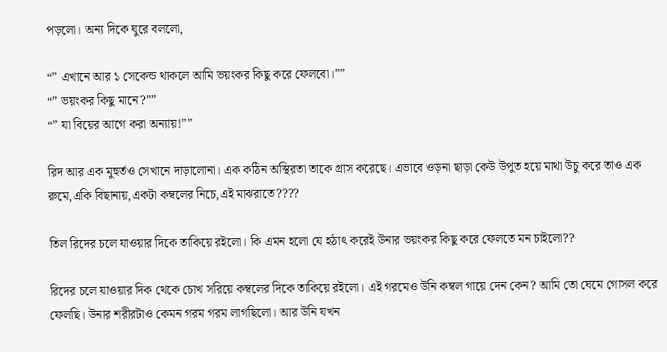পড়লো। অন্য দিকে ঘুরে বললো,

“” এখানে আর ১ সেকেন্ড থাকলে আমি ভয়ংকর কিছু করে ফেলবো।””
“” ভয়ংকর কিছু মানে?””
“” যা বিয়ের আগে করা অন্যায়!””

রিদ আর এক মুহুর্তও সেখানে দাড়ালোনা। এক কঠিন অস্থিরতা তাকে গ্রাস করেছে। এভাবে ওড়না ছাড়া কেউ উপুত হয়ে মাথা উচু করে তাও এক রুমে,একি বিছানায়,একটা কম্বলের নিচে,এই মাঝরাতে????

তিল রিদের চলে যাওয়ার দিকে তাকিয়ে রইলো। কি এমন হলো যে হঠাৎ করেই উনার ভয়ংকর কিছু করে ফেলতে মন চাইলো??

রিদের চলে যাওয়ার দিক থেকে চোখ সরিয়ে কম্বলের দিকে তাকিয়ে রইলো। এই গরমেও উনি কম্বল গায়ে দেন কেন? আমি তো ঘেমে গোসল করে ফেলছি। উনার শরীরটাও কেমন গরম গরম লাগছিলো। আর উনি যখন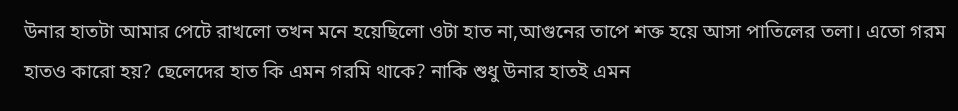উনার হাতটা আমার পেটে রাখলো তখন মনে হয়েছিলো ওটা হাত না,আগুনের তাপে শক্ত হয়ে আসা পাতিলের তলা। এতো গরম হাতও কারো হয়? ছেলেদের হাত কি এমন গরমি থাকে? নাকি শুধু উনার হাতই এমন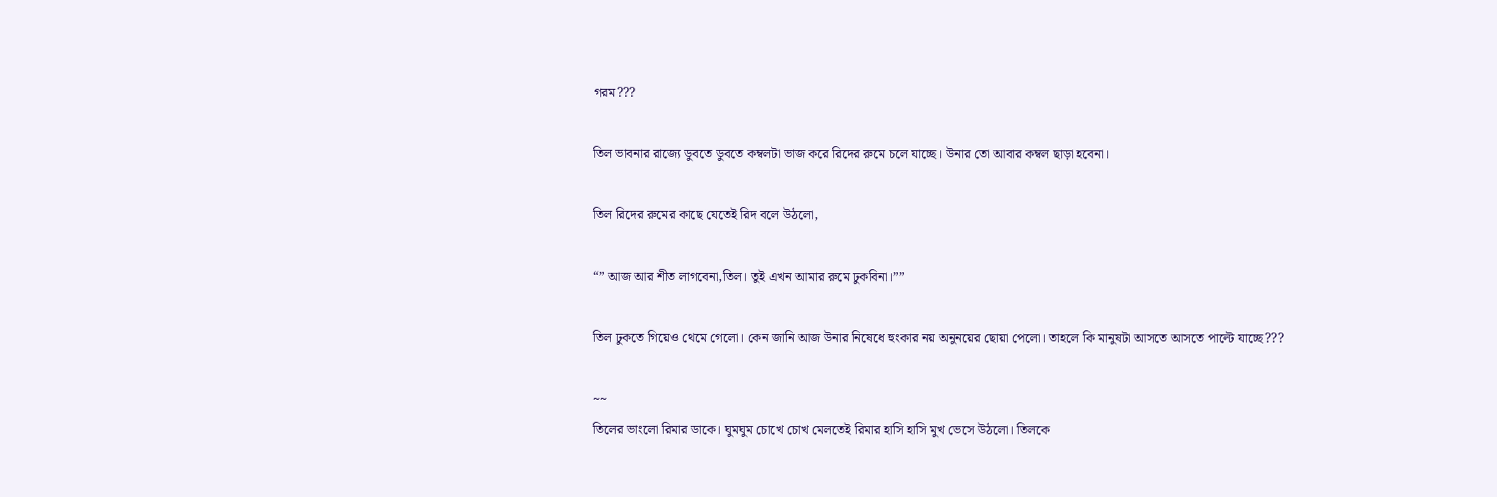গরম???

তিল ভাবনার রাজ্যে ডুবতে ডুবতে কম্বলটা ভাজ করে রিদের রুমে চলে যাচ্ছে। উনার তো আবার কম্বল ছাড়া হবেনা।

তিল রিদের রুমের কাছে যেতেই রিদ বলে উঠলো,

“” আজ আর শীত লাগবেনা,তিল। তুই এখন আমার রুমে ঢুকবিনা।””

তিল ঢুকতে গিয়েও থেমে গেলো। কেন জানি আজ উনার নিষেধে হুংকার নয় অনুনয়ের ছোয়া পেলো। তাহলে কি মানুষটা আসতে আসতে পাল্টে যাচ্ছে???

~~
তিলের ভাংলো রিমার ডাকে। ঘুমঘুম চোখে চোখ মেলতেই রিমার হাসি হাসি মুখ ভেসে উঠলো। তিলকে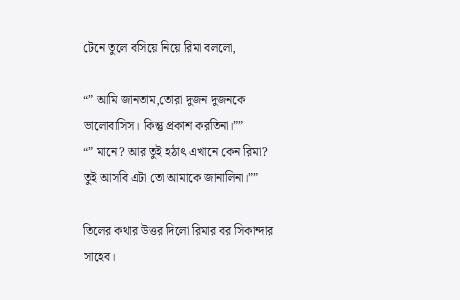টেনে তুলে বসিয়ে নিয়ে রিমা বললো,

“” আমি জানতাম,তোরা দুজন দুজনকে ভালোবাসিস। কিন্তু প্রকাশ করতিনা।””
“” মানে? আর তুই হঠাৎ এখানে কেন রিমা? তুই আসবি এটা তো আমাকে জানালিনা।””

তিলের কথার উত্তর দিলো রিমার বর সিকান্দার সাহেব।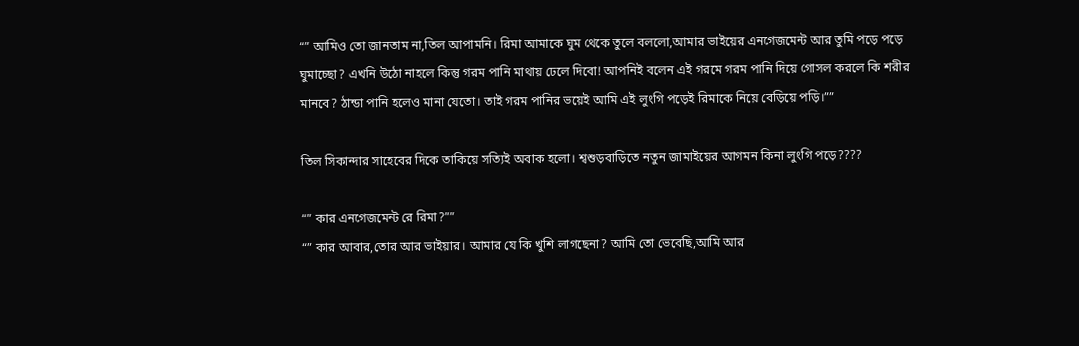“” আমিও তো জানতাম না,তিল আপামনি। রিমা আমাকে ঘুম থেকে তুলে বললো,আমার ভাইয়ের এনগেজমেন্ট আর তুমি পড়ে পড়ে ঘুমাচ্ছো? এখনি উঠো নাহলে কিন্তু গরম পানি মাথায় ঢেলে দিবো! আপনিই বলেন এই গরমে গরম পানি দিয়ে গোসল করলে কি শরীর মানবে? ঠান্ডা পানি হলেও মানা যেতো। তাই গরম পানির ভয়েই আমি এই লুংগি পড়েই রিমাকে নিয়ে বেড়িয়ে পড়ি।””

তিল সিকান্দার সাহেবের দিকে তাকিয়ে সত্যিই অবাক হলো। শ্বশুড়বাড়িতে নতুন জামাইয়ের আগমন কিনা লুংগি পড়ে????

“” কার এনগেজমেন্ট রে রিমা?””
“” কার আবার,তোর আর ভাইয়ার। আমার যে কি খুশি লাগছেনা? আমি তো ভেবেছি,আমি আর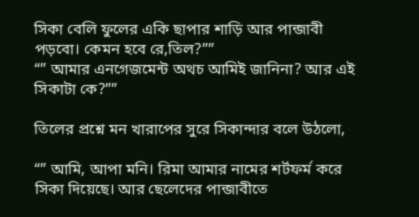সিকা বেলি ফুলের একি ছাপার শাড়ি আর পান্জাবী পড়বো। কেমন হবে রে,তিল?””
“” আমার এনগেজমেন্ট অথচ আমিই জানিনা? আর এই সিকাটা কে?””

তিলের প্রশ্নে মন খারাপের সুরে সিকান্দার বলে উঠলো,

“” আমি, আপা মনি। রিমা আমার নামের শর্টফর্ম করে সিকা দিয়েছে। আর ছেলেদের পান্জাবীতে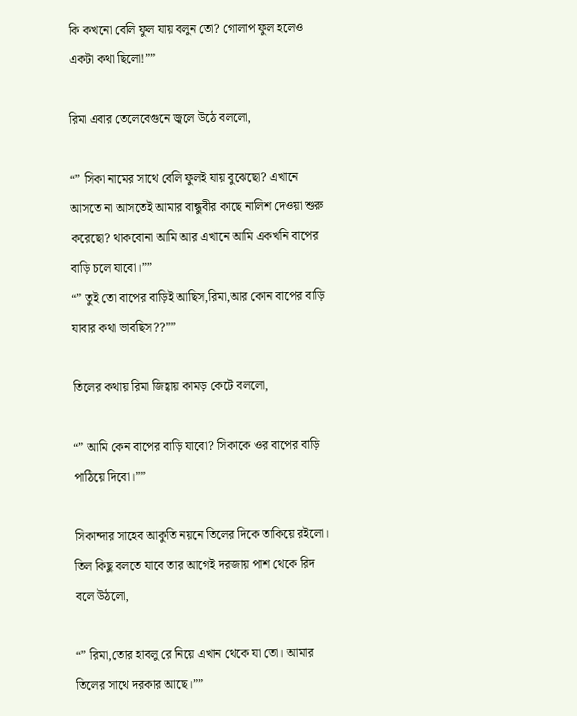কি কখনো বেলি ফুল যায় বলুন তো? গোলাপ ফুল হলেও একটা কথা ছিলো!””

রিমা এবার তেলেবেগুনে জ্বলে উঠে বললো,

“” সিকা নামের সাথে বেলি ফুলই যায় বুঝেছো? এখানে আসতে না আসতেই আমার বান্ধুবীর কাছে নালিশ দেওয়া শুরু করেছো? থাকবোনা আমি আর এখানে আমি একখনি বাপের বাড়ি চলে যাবো।””
“” তুই তো বাপের বাড়িই আছিস,রিমা,আর কোন বাপের বাড়ি যাবার কথা ভাবছিস??””

তিলের কথায় রিমা জিহ্বায় কামড় কেটে বললো,

“” আমি কেন বাপের বাড়ি যাবো? সিকাকে ওর বাপের বাড়ি পাঠিয়ে দিবো।””

সিকান্দার সাহেব আকুতি নয়নে তিলের দিকে তাকিয়ে রইলো। তিল কিছু বলতে যাবে তার আগেই দরজায় পাশ থেকে রিদ বলে উঠলো,

“” রিমা,তোর হাবলু রে নিয়ে এখান থেকে যা তো। আমার তিলের সাথে দরকার আছে।””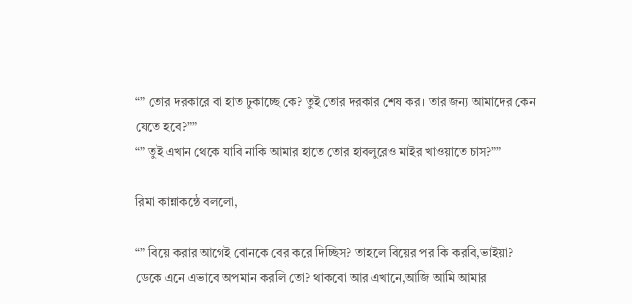“” তোর দরকারে বা হাত ঢুকাচ্ছে কে? তুই তোর দরকার শেষ কর। তার জন্য আমাদের কেন যেতে হবে?””
“” তুই এখান থেকে যাবি নাকি আমার হাতে তোর হাবলুরেও মাইর খাওয়াতে চাস?””

রিমা কান্নাকন্ঠে বললো,

“” বিয়ে করার আগেই বোনকে বের করে দিচ্ছিস? তাহলে বিয়ের পর কি করবি,ভাইয়া? ডেকে এনে এভাবে অপমান করলি তো? থাকবো আর এখানে,আজি আমি আমার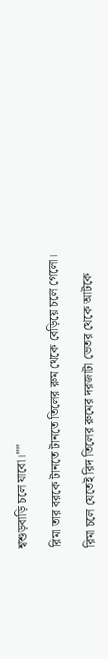শ্বশুড়বাড়ি চলে যাবো।””

রিমা তার বরকে টানতে টানতে তিলের রুম থেকে বেড়িয়ে চলে গেলো।

রিমা চলে যেতেই রিদ তিলের রুমের দরজাটা ভেতর থেকে আটকে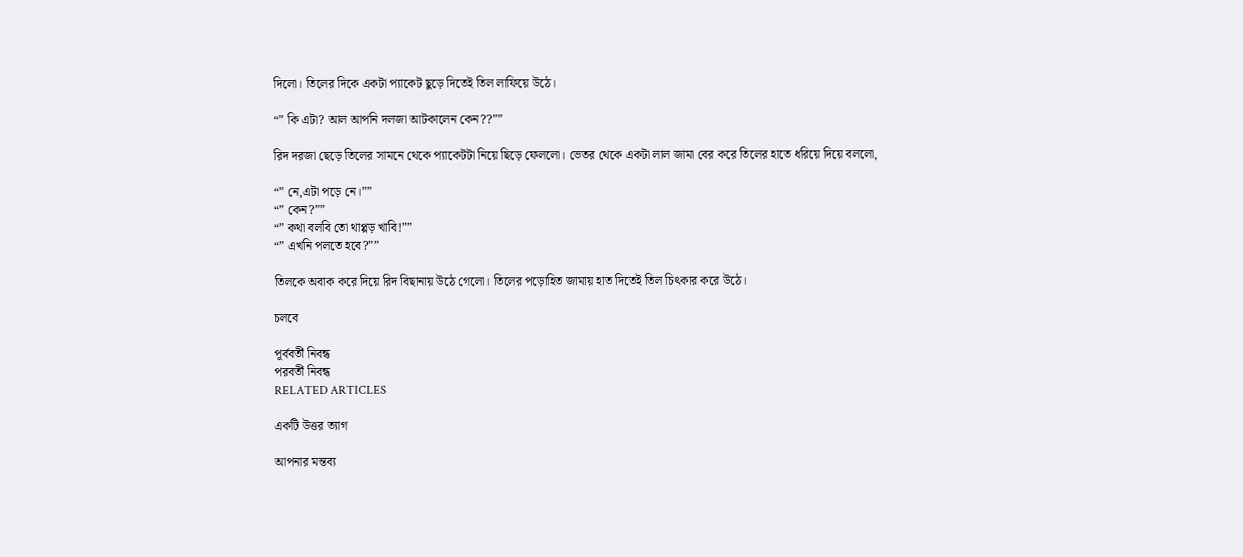দিলো। তিলের দিকে একটা প্যাকেট ছুড়ে দিতেই তিল লাফিয়ে উঠে।

“” কি এটা? আল আপনি দলজা আটকালেন কেন??””

রিদ দরজা ছেড়ে তিলের সামনে থেকে প্যাকেটটা নিয়ে ছিড়ে ফেললো। ভেতর থেকে একটা লাল জামা বের করে তিলের হাতে ধরিয়ে দিয়ে বললো,

“” নে,এটা পড়ে নে।””
“” কেন?””
“” কথা বলবি তো থাপ্পড় খাবি!””
“” এখনি পলতে হবে?””

তিলকে অবাক করে দিয়ে রিদ বিছানায় উঠে গেলো। তিলের পড়োহিত জামায় হাত দিতেই তিল চিৎকার করে উঠে।

চলবে

পূর্ববর্তী নিবন্ধ
পরবর্তী নিবন্ধ
RELATED ARTICLES

একটি উত্তর ত্যাগ

আপনার মন্তব্য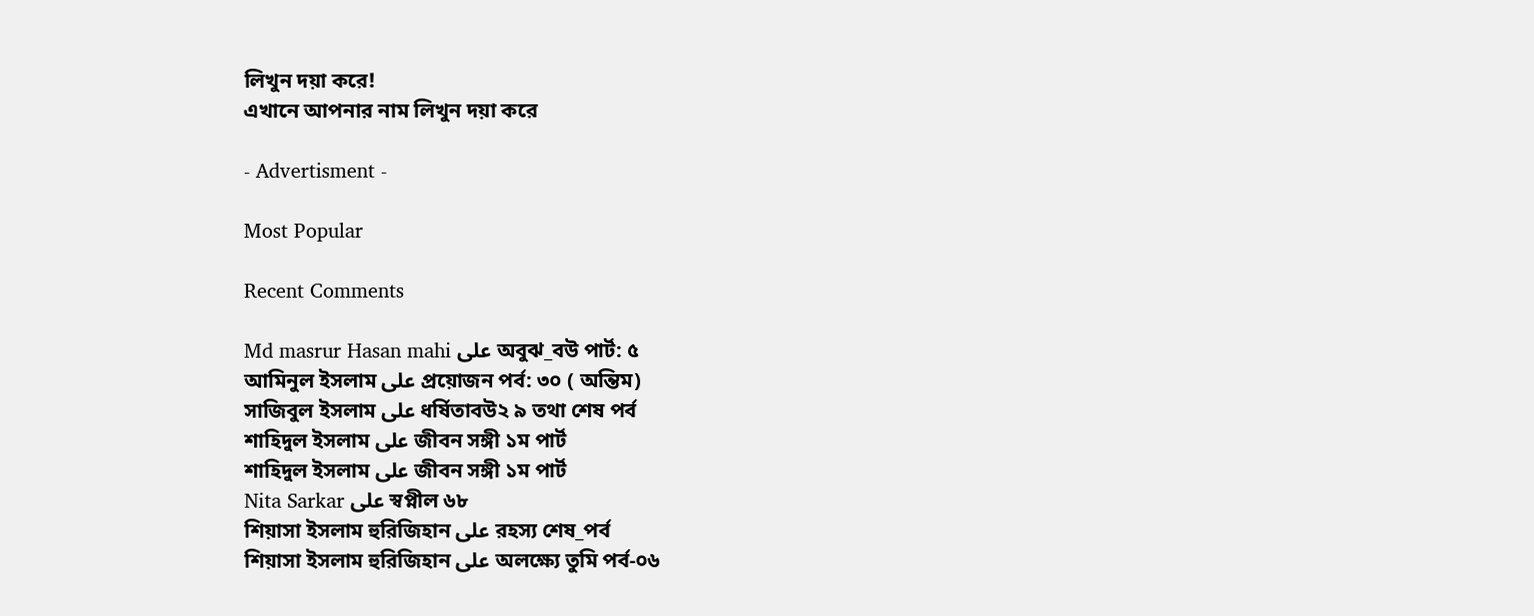লিখুন দয়া করে!
এখানে আপনার নাম লিখুন দয়া করে

- Advertisment -

Most Popular

Recent Comments

Md masrur Hasan mahi على অবুঝ_বউ পার্ট: ৫
আমিনুল ইসলাম على প্রয়োজন পর্ব: ৩০ ( অন্তিম)
সাজিবুল ইসলাম على ধর্ষিতাবউ২ ৯ তথা শেষ পর্ব
শাহিদুল ইসলাম على জীবন সঙ্গী ১ম পার্ট
শাহিদুল ইসলাম على জীবন সঙ্গী ১ম পার্ট
Nita Sarkar على স্বপ্নীল ৬৮
শিয়াসা ইসলাম হুরিজিহান على রহস্য শেষ_পর্ব
শিয়াসা ইসলাম হুরিজিহান على অলক্ষ্যে তুমি পর্ব-০৬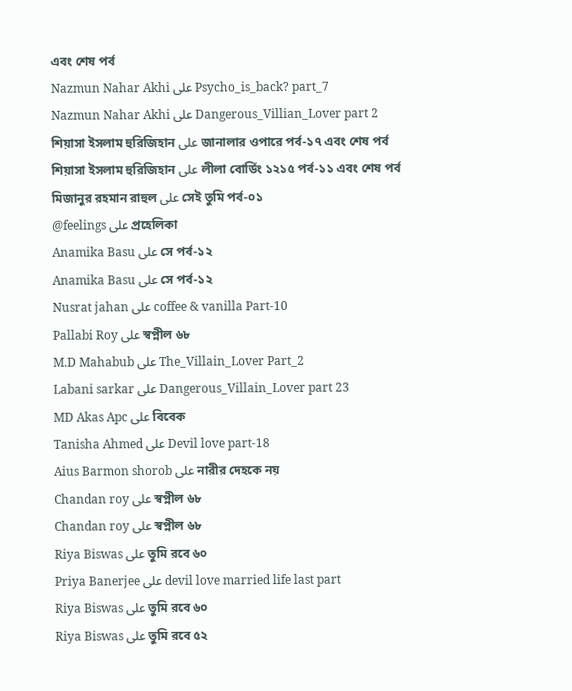এবং শেষ পর্ব
Nazmun Nahar Akhi على Psycho_is_back? part_7
Nazmun Nahar Akhi على Dangerous_Villian_Lover part 2
শিয়াসা ইসলাম হুরিজিহান على জানালার ওপারে পর্ব-১৭ এবং শেষ পর্ব
শিয়াসা ইসলাম হুরিজিহান على লীলা বোর্ডিং ১২১৫ পর্ব-১১ এবং শেষ পর্ব
মিজানুর রহমান রাহুল على সেই তুমি পর্ব-০১
@feelings على প্রহেলিকা
Anamika Basu على সে পর্ব-১২
Anamika Basu على সে পর্ব-১২
Nusrat jahan على coffee & vanilla Part-10
Pallabi Roy على স্বপ্নীল ৬৮
M.D Mahabub على The_Villain_Lover Part_2
Labani sarkar على Dangerous_Villain_Lover part 23
MD Akas Apc على বিবেক
Tanisha Ahmed على Devil love part-18
Aius Barmon shorob على নারীর দেহকে নয়
Chandan roy على স্বপ্নীল ৬৮
Chandan roy على স্বপ্নীল ৬৮
Riya Biswas على তুমি রবে ৬০
Priya Banerjee على devil love married life last part
Riya Biswas على তুমি রবে ৬০
Riya Biswas على তুমি রবে ৫২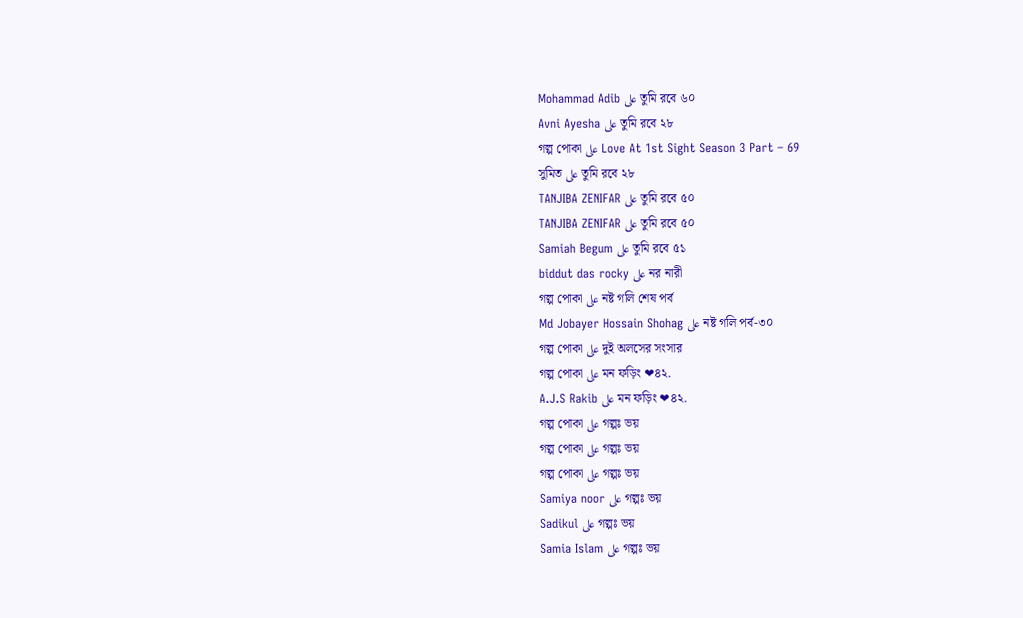Mohammad Adib على তুমি রবে ৬০
Avni Ayesha على তুমি রবে ২৮
গল্প পোকা على Love At 1st Sight Season 3 Part – 69
সুমিত على তুমি রবে ২৮
TANJIBA ZENIFAR على তুমি রবে ৫০
TANJIBA ZENIFAR على তুমি রবে ৫০
Samiah Begum على তুমি রবে ৫১
biddut das rocky على নর নারী
গল্প পোকা على নষ্ট গলি শেষ পর্ব
Md Jobayer Hossain Shohag على নষ্ট গলি পর্ব-৩০
গল্প পোকা على দুই অলসের সংসার
গল্প পোকা على মন ফড়িং ❤৪২.
A.J.S Rakib على মন ফড়িং ❤৪২.
গল্প পোকা على গল্পঃ ভয়
গল্প পোকা على গল্পঃ ভয়
গল্প পোকা على গল্পঃ ভয়
Samiya noor على গল্পঃ ভয়
Sadikul على গল্পঃ ভয়
Samia Islam على গল্পঃ ভয়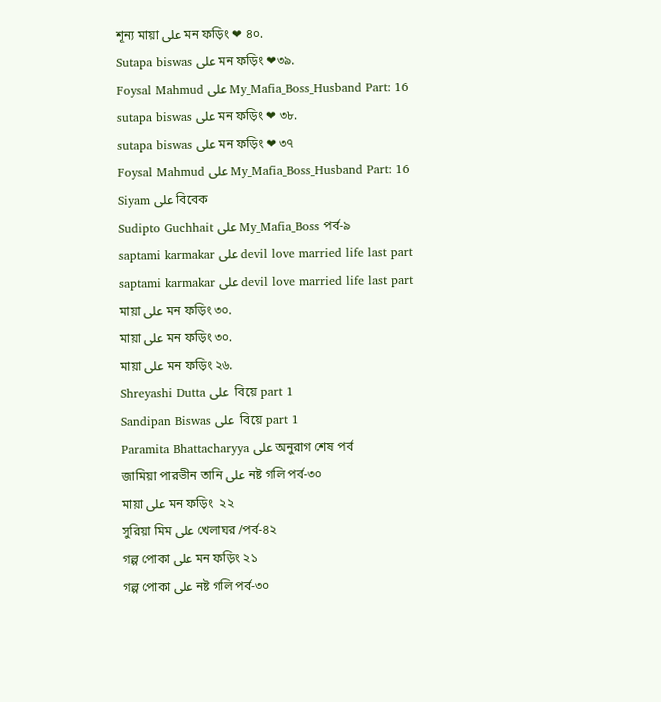শূন্য মায়া على মন ফড়িং ❤ ৪০.
Sutapa biswas على মন ফড়িং ❤৩৯.
Foysal Mahmud على My_Mafia_Boss_Husband Part: 16
sutapa biswas على মন ফড়িং ❤ ৩৮.
sutapa biswas على মন ফড়িং ❤ ৩৭
Foysal Mahmud على My_Mafia_Boss_Husband Part: 16
Siyam على বিবেক
Sudipto Guchhait على My_Mafia_Boss পর্ব-৯
saptami karmakar على devil love married life last part
saptami karmakar على devil love married life last part
মায়া على মন ফড়িং ৩০.
মায়া على মন ফড়িং ৩০.
মায়া على মন ফড়িং ২৬.
Shreyashi Dutta على  বিয়ে part 1
Sandipan Biswas على  বিয়ে part 1
Paramita Bhattacharyya على অনুরাগ শেষ পর্ব
জামিয়া পারভীন তানি على নষ্ট গলি পর্ব-৩০
মায়া على মন ফড়িং  ২২
সুরিয়া মিম على খেলাঘর /পর্ব-৪২
গল্প পোকা على মন ফড়িং ২১
গল্প পোকা على নষ্ট গলি পর্ব-৩০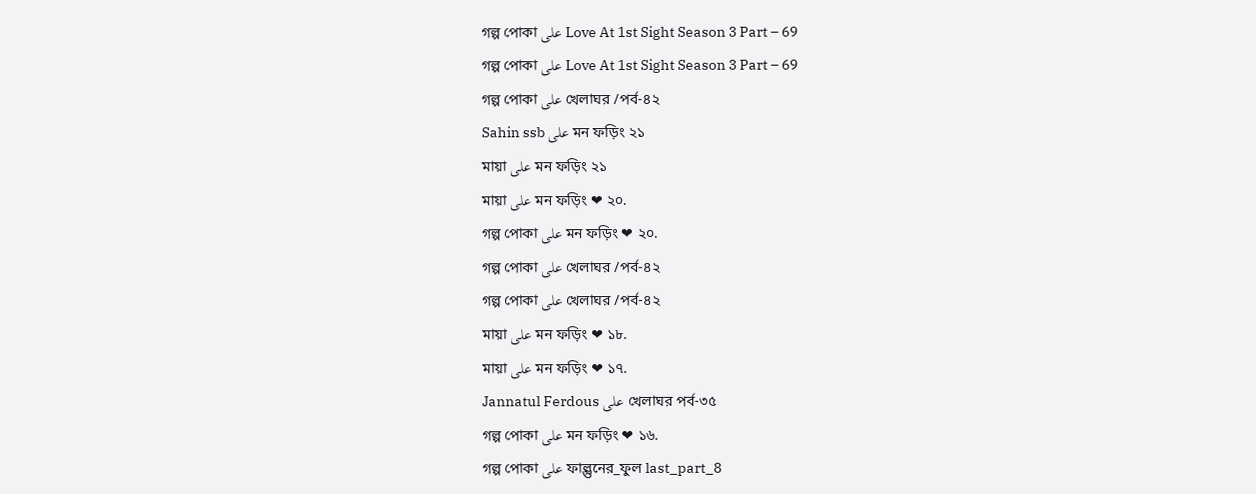গল্প পোকা على Love At 1st Sight Season 3 Part – 69
গল্প পোকা على Love At 1st Sight Season 3 Part – 69
গল্প পোকা على খেলাঘর /পর্ব-৪২
Sahin ssb على মন ফড়িং ২১
মায়া على মন ফড়িং ২১
মায়া على মন ফড়িং ❤ ২০.
গল্প পোকা على মন ফড়িং ❤ ২০.
গল্প পোকা على খেলাঘর /পর্ব-৪২
গল্প পোকা على খেলাঘর /পর্ব-৪২
মায়া على মন ফড়িং ❤ ১৮.
মায়া على মন ফড়িং ❤ ১৭.
Jannatul Ferdous على খেলাঘর পর্ব-৩৫
গল্প পোকা على মন ফড়িং ❤ ১৬.
গল্প পোকা على ফাল্গুনের_ফুল last_part_8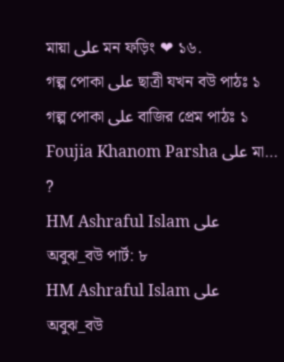মায়া على মন ফড়িং ❤ ১৬.
গল্প পোকা على ছাত্রী যখন বউ পাঠঃ ১
গল্প পোকা على বাজির প্রেম পাঠঃ ১
Foujia Khanom Parsha على মা… ?
HM Ashraful Islam على অবুঝ_বউ পার্ট: ৮
HM Ashraful Islam على অবুঝ_বউ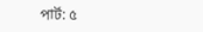পার্ট: ৫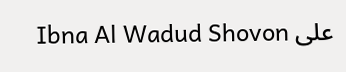Ibna Al Wadud Shovon على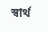স্বার্থ